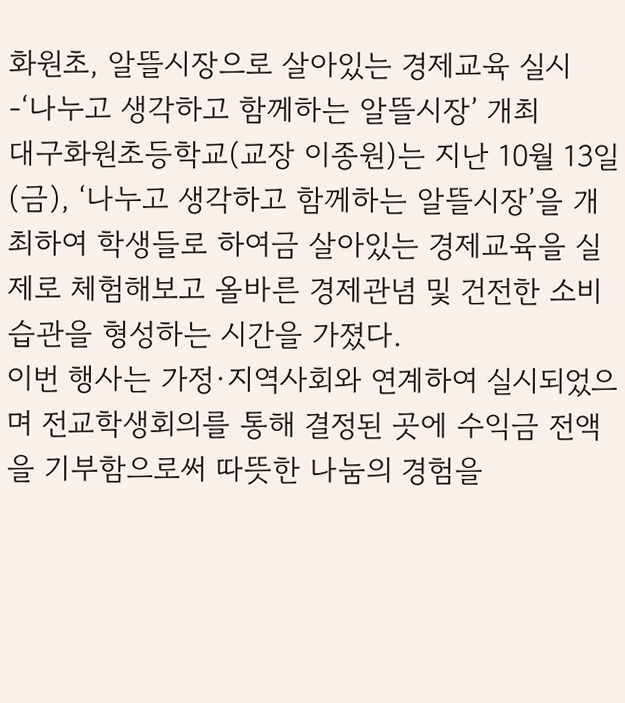화원초, 알뜰시장으로 살아있는 경제교육 실시
-‘나누고 생각하고 함께하는 알뜰시장’ 개최
대구화원초등학교(교장 이종원)는 지난 10월 13일(금), ‘나누고 생각하고 함께하는 알뜰시장’을 개최하여 학생들로 하여금 살아있는 경제교육을 실제로 체험해보고 올바른 경제관념 및 건전한 소비 습관을 형성하는 시간을 가졌다.
이번 행사는 가정·지역사회와 연계하여 실시되었으며 전교학생회의를 통해 결정된 곳에 수익금 전액을 기부함으로써 따뜻한 나눔의 경험을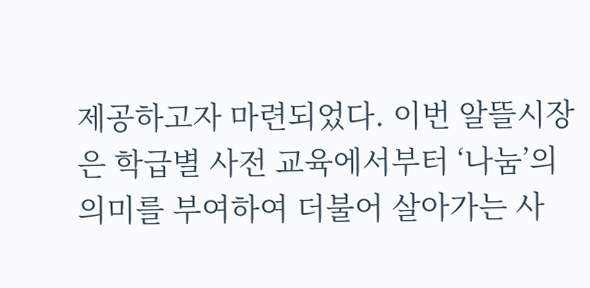제공하고자 마련되었다. 이번 알뜰시장은 학급별 사전 교육에서부터 ‘나눔’의 의미를 부여하여 더불어 살아가는 사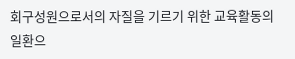회구성원으로서의 자질을 기르기 위한 교육활동의 일환으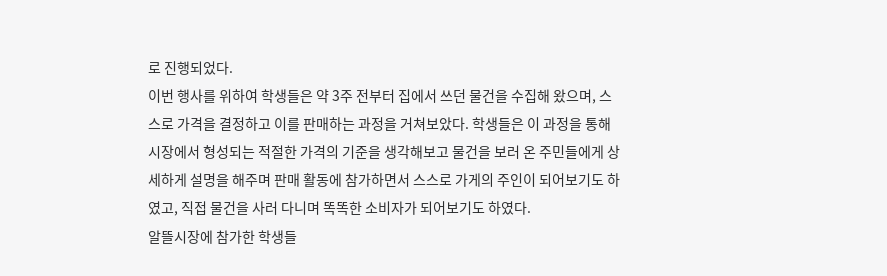로 진행되었다.
이번 행사를 위하여 학생들은 약 3주 전부터 집에서 쓰던 물건을 수집해 왔으며, 스스로 가격을 결정하고 이를 판매하는 과정을 거쳐보았다. 학생들은 이 과정을 통해 시장에서 형성되는 적절한 가격의 기준을 생각해보고 물건을 보러 온 주민들에게 상세하게 설명을 해주며 판매 활동에 참가하면서 스스로 가게의 주인이 되어보기도 하였고, 직접 물건을 사러 다니며 똑똑한 소비자가 되어보기도 하였다.
알뜰시장에 참가한 학생들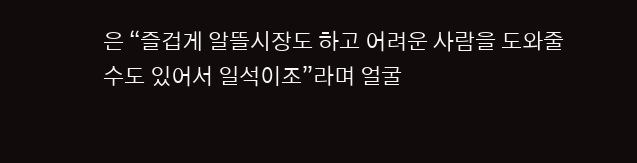은 “즐겁게 알뜰시장도 하고 어려운 사람을 도와줄 수도 있어서 일석이조”라며 얼굴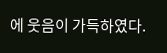에 웃음이 가득하였다.